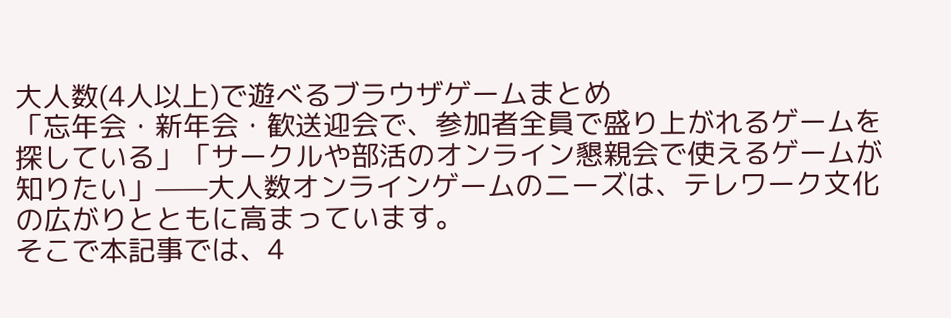大人数(4人以上)で遊べるブラウザゲームまとめ
「忘年会・新年会・歓送迎会で、参加者全員で盛り上がれるゲームを探している」「サークルや部活のオンライン懇親会で使えるゲームが知りたい」——大人数オンラインゲームのニーズは、テレワーク文化の広がりとともに高まっています。
そこで本記事では、4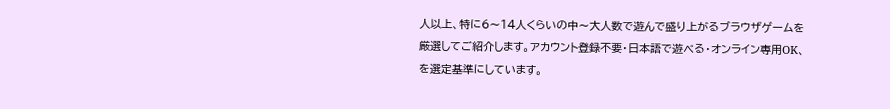人以上、特に6〜14人くらいの中〜大人数で遊んで盛り上がるブラウザゲームを厳選してご紹介します。アカウント登録不要・日本語で遊べる・オンライン専用OK、を選定基準にしています。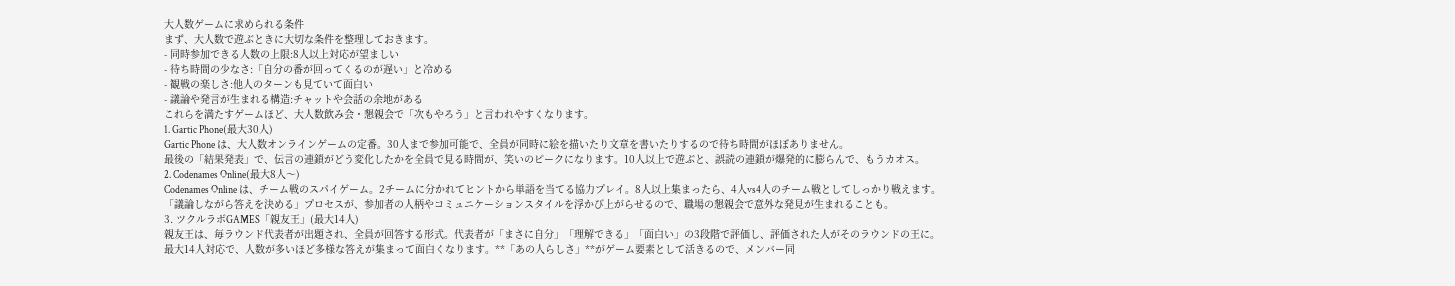大人数ゲームに求められる条件
まず、大人数で遊ぶときに大切な条件を整理しておきます。
- 同時参加できる人数の上限:8人以上対応が望ましい
- 待ち時間の少なさ:「自分の番が回ってくるのが遅い」と冷める
- 観戦の楽しさ:他人のターンも見ていて面白い
- 議論や発言が生まれる構造:チャットや会話の余地がある
これらを満たすゲームほど、大人数飲み会・懇親会で「次もやろう」と言われやすくなります。
1. Gartic Phone(最大30人)
Gartic Phone は、大人数オンラインゲームの定番。30人まで参加可能で、全員が同時に絵を描いたり文章を書いたりするので待ち時間がほぼありません。
最後の「結果発表」で、伝言の連鎖がどう変化したかを全員で見る時間が、笑いのピークになります。10人以上で遊ぶと、誤読の連鎖が爆発的に膨らんで、もうカオス。
2. Codenames Online(最大8人〜)
Codenames Online は、チーム戦のスパイゲーム。2チームに分かれてヒントから単語を当てる協力プレイ。8人以上集まったら、4人vs4人のチーム戦としてしっかり戦えます。
「議論しながら答えを決める」プロセスが、参加者の人柄やコミュニケーションスタイルを浮かび上がらせるので、職場の懇親会で意外な発見が生まれることも。
3. ツクルラボGAMES「親友王」(最大14人)
親友王は、毎ラウンド代表者が出題され、全員が回答する形式。代表者が「まさに自分」「理解できる」「面白い」の3段階で評価し、評価された人がそのラウンドの王に。
最大14人対応で、人数が多いほど多様な答えが集まって面白くなります。**「あの人らしさ」**がゲーム要素として活きるので、メンバー同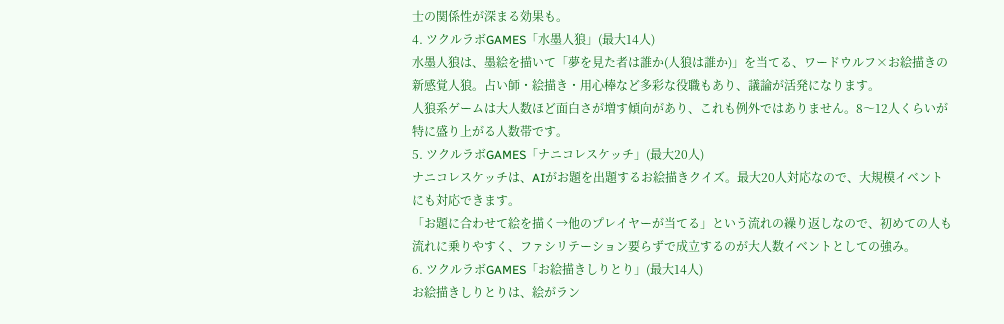士の関係性が深まる効果も。
4. ツクルラボGAMES「水墨人狼」(最大14人)
水墨人狼は、墨絵を描いて「夢を見た者は誰か(人狼は誰か)」を当てる、ワードウルフ×お絵描きの新感覚人狼。占い師・絵描き・用心棒など多彩な役職もあり、議論が活発になります。
人狼系ゲームは大人数ほど面白さが増す傾向があり、これも例外ではありません。8〜12人くらいが特に盛り上がる人数帯です。
5. ツクルラボGAMES「ナニコレスケッチ」(最大20人)
ナニコレスケッチは、AIがお題を出題するお絵描きクイズ。最大20人対応なので、大規模イベントにも対応できます。
「お題に合わせて絵を描く→他のプレイヤーが当てる」という流れの繰り返しなので、初めての人も流れに乗りやすく、ファシリテーション要らずで成立するのが大人数イベントとしての強み。
6. ツクルラボGAMES「お絵描きしりとり」(最大14人)
お絵描きしりとりは、絵がラン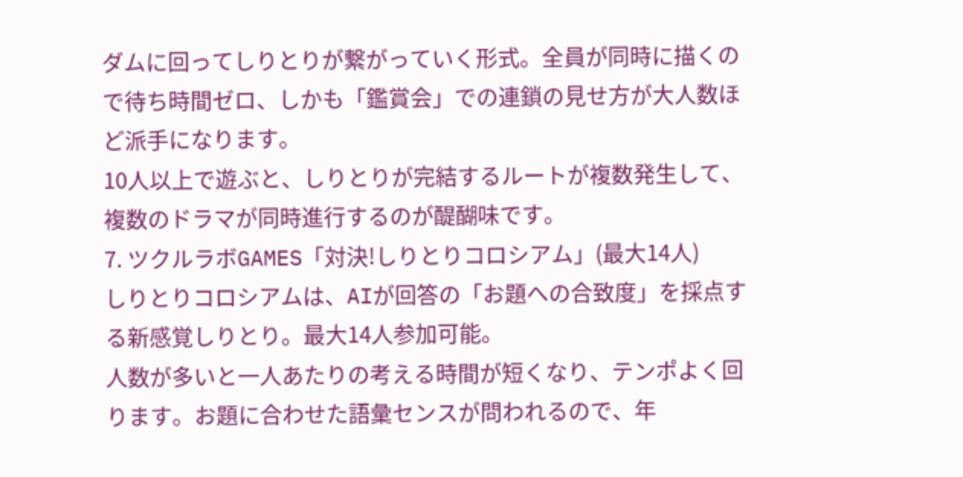ダムに回ってしりとりが繋がっていく形式。全員が同時に描くので待ち時間ゼロ、しかも「鑑賞会」での連鎖の見せ方が大人数ほど派手になります。
10人以上で遊ぶと、しりとりが完結するルートが複数発生して、複数のドラマが同時進行するのが醍醐味です。
7. ツクルラボGAMES「対決!しりとりコロシアム」(最大14人)
しりとりコロシアムは、AIが回答の「お題への合致度」を採点する新感覚しりとり。最大14人参加可能。
人数が多いと一人あたりの考える時間が短くなり、テンポよく回ります。お題に合わせた語彙センスが問われるので、年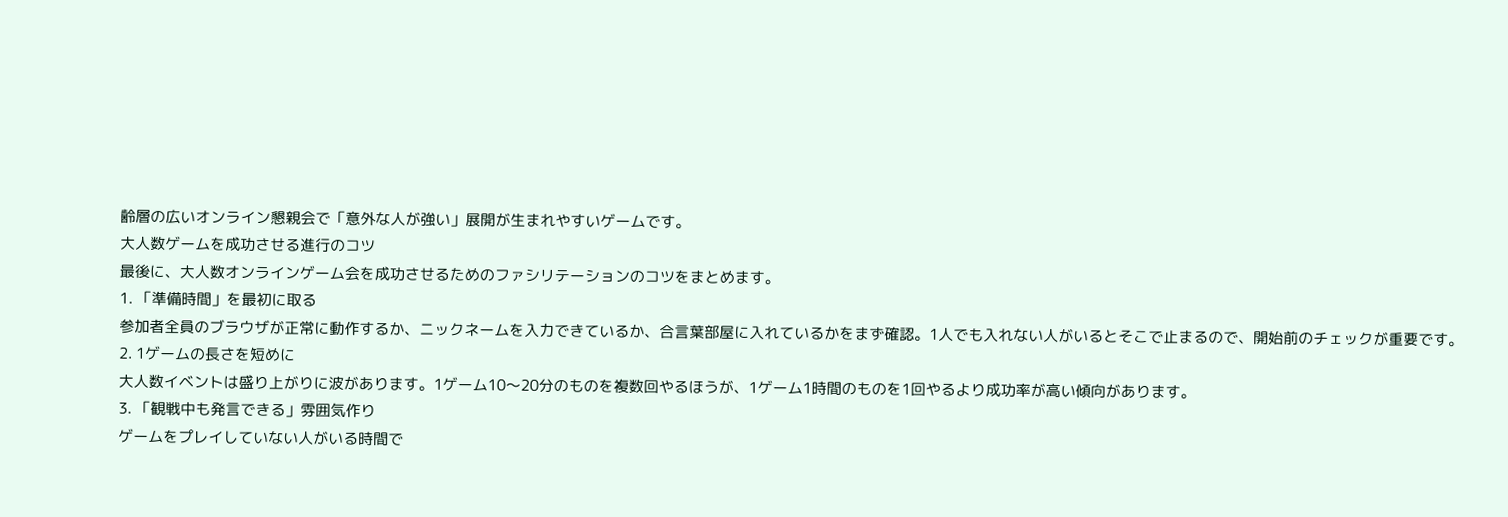齢層の広いオンライン懇親会で「意外な人が強い」展開が生まれやすいゲームです。
大人数ゲームを成功させる進行のコツ
最後に、大人数オンラインゲーム会を成功させるためのファシリテーションのコツをまとめます。
1. 「準備時間」を最初に取る
参加者全員のブラウザが正常に動作するか、ニックネームを入力できているか、合言葉部屋に入れているかをまず確認。1人でも入れない人がいるとそこで止まるので、開始前のチェックが重要です。
2. 1ゲームの長さを短めに
大人数イベントは盛り上がりに波があります。1ゲーム10〜20分のものを複数回やるほうが、1ゲーム1時間のものを1回やるより成功率が高い傾向があります。
3. 「観戦中も発言できる」雰囲気作り
ゲームをプレイしていない人がいる時間で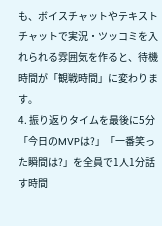も、ボイスチャットやテキストチャットで実況・ツッコミを入れられる雰囲気を作ると、待機時間が「観戦時間」に変わります。
4. 振り返りタイムを最後に5分
「今日のMVPは?」「一番笑った瞬間は?」を全員で1人1分話す時間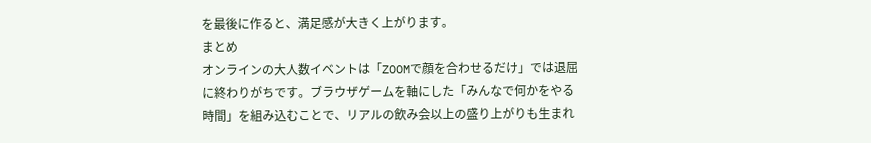を最後に作ると、満足感が大きく上がります。
まとめ
オンラインの大人数イベントは「ZOOMで顔を合わせるだけ」では退屈に終わりがちです。ブラウザゲームを軸にした「みんなで何かをやる時間」を組み込むことで、リアルの飲み会以上の盛り上がりも生まれ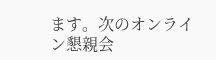ます。次のオンライン懇親会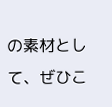の素材として、ぜひこ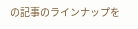の記事のラインナップを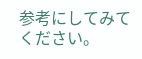参考にしてみてください。